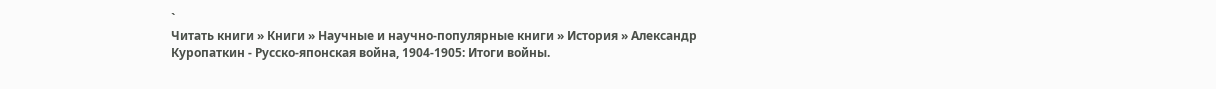`
Читать книги » Книги » Научные и научно-популярные книги » История » Александр Куропаткин - Русско-японская война, 1904-1905: Итоги войны.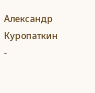Александр Куропаткин -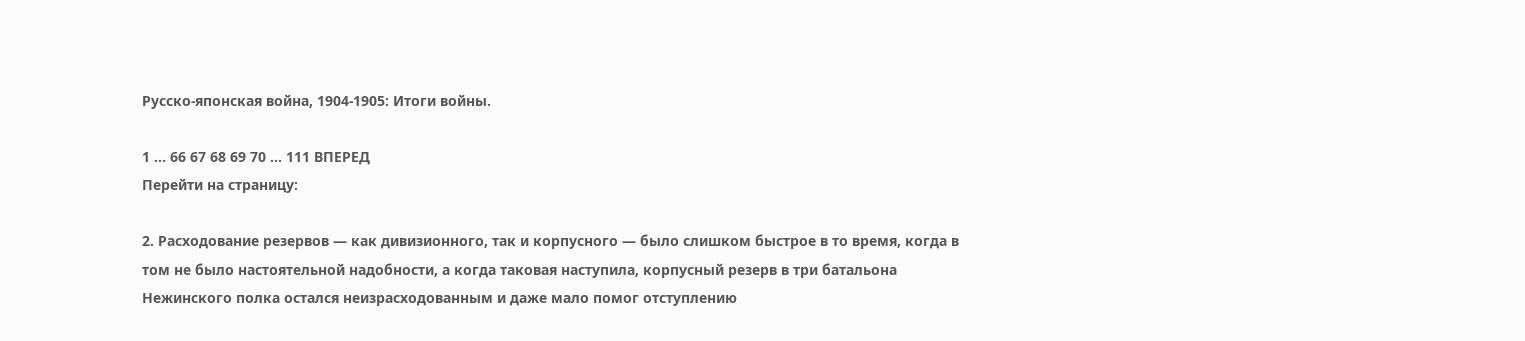Русско-японская война, 1904-1905: Итоги войны.

1 ... 66 67 68 69 70 ... 111 ВПЕРЕД
Перейти на страницу:

2. Расходование резервов — как дивизионного, так и корпусного — было слишком быстрое в то время, когда в том не было настоятельной надобности, а когда таковая наступила, корпусный резерв в три батальона Нежинского полка остался неизрасходованным и даже мало помог отступлению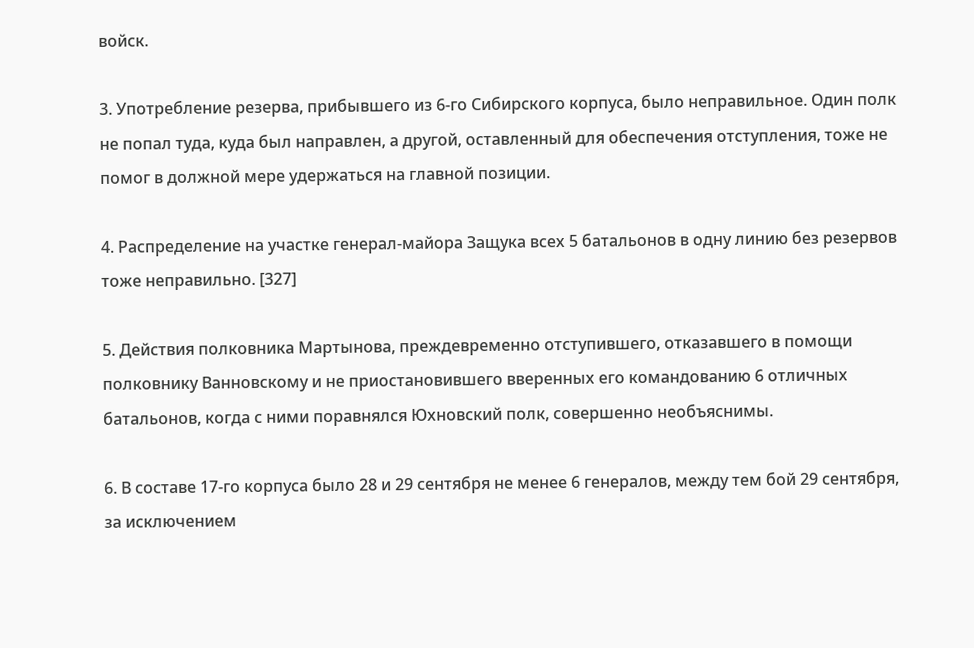войск.

3. Употребление резерва, прибывшего из 6-го Сибирского корпуса, было неправильное. Один полк не попал туда, куда был направлен, а другой, оставленный для обеспечения отступления, тоже не помог в должной мере удержаться на главной позиции.

4. Распределение на участке генерал-майора Защука всех 5 батальонов в одну линию без резервов тоже неправильно. [327]

5. Действия полковника Мартынова, преждевременно отступившего, отказавшего в помощи полковнику Ванновскому и не приостановившего вверенных его командованию 6 отличных батальонов, когда с ними поравнялся Юхновский полк, совершенно необъяснимы.

6. В составе 17-го корпуса было 28 и 29 сентября не менее 6 генералов, между тем бой 29 сентября, за исключением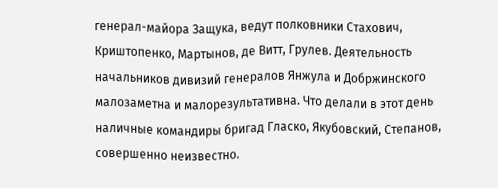генерал-майора Защука, ведут полковники Стахович, Криштопенко, Мартынов, де Витт, Грулев. Деятельность начальников дивизий генералов Янжула и Добржинского малозаметна и малорезультативна. Что делали в этот день наличные командиры бригад Гласко, Якубовский, Степанов, совершенно неизвестно.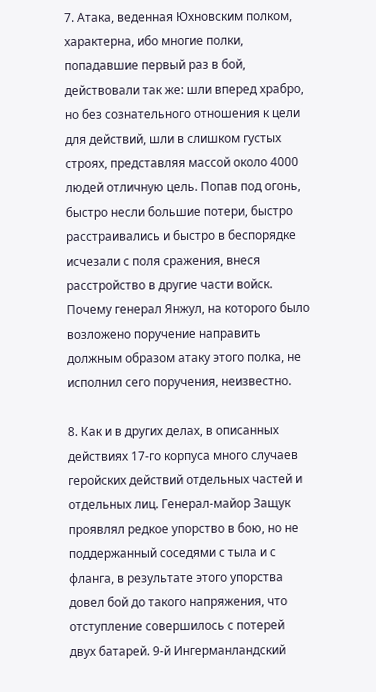7. Атака, веденная Юхновским полком, характерна, ибо многие полки, попадавшие первый раз в бой, действовали так же: шли вперед храбро, но без сознательного отношения к цели для действий, шли в слишком густых строях, представляя массой около 4000 людей отличную цель. Попав под огонь, быстро несли большие потери, быстро расстраивались и быстро в беспорядке исчезали с поля сражения, внеся расстройство в другие части войск. Почему генерал Янжул, на которого было возложено поручение направить должным образом атаку этого полка, не исполнил сего поручения, неизвестно.

8. Как и в других делах, в описанных действиях 17-го корпуса много случаев геройских действий отдельных частей и отдельных лиц. Генерал-майор Защук проявлял редкое упорство в бою, но не поддержанный соседями с тыла и с фланга, в результате этого упорства довел бой до такого напряжения, что отступление совершилось с потерей двух батарей. 9-й Ингерманландский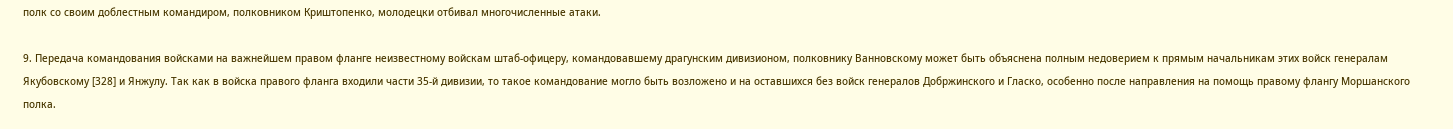полк со своим доблестным командиром, полковником Криштопенко, молодецки отбивал многочисленные атаки.

9. Передача командования войсками на важнейшем правом фланге неизвестному войскам штаб-офицеру, командовавшему драгунским дивизионом, полковнику Ванновскому может быть объяснена полным недоверием к прямым начальникам этих войск генералам Якубовскому [328] и Янжулу. Так как в войска правого фланга входили части 35-й дивизии, то такое командование могло быть возложено и на оставшихся без войск генералов Добржинского и Гласко, особенно после направления на помощь правому флангу Моршанского полка.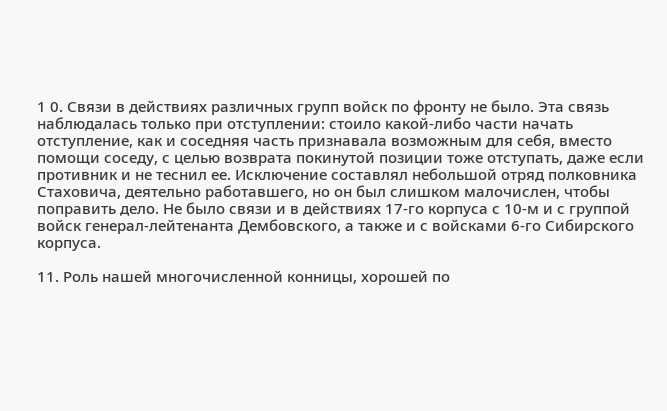1 0. Связи в действиях различных групп войск по фронту не было. Эта связь наблюдалась только при отступлении: стоило какой-либо части начать отступление, как и соседняя часть признавала возможным для себя, вместо помощи соседу, с целью возврата покинутой позиции тоже отступать, даже если противник и не теснил ее. Исключение составлял небольшой отряд полковника Стаховича, деятельно работавшего, но он был слишком малочислен, чтобы поправить дело. Не было связи и в действиях 17-го корпуса с 10-м и с группой войск генерал-лейтенанта Дембовского, а также и с войсками 6-го Сибирского корпуса.

11. Роль нашей многочисленной конницы, хорошей по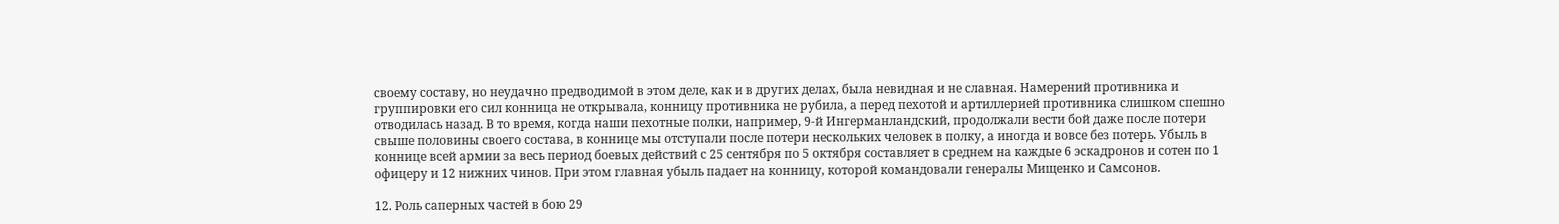своему составу, но неудачно предводимой в этом деле, как и в других делах, была невидная и не славная. Намерений противника и группировки его сил конница не открывала, конницу противника не рубила, а перед пехотой и артиллерией противника слишком спешно отводилась назад. В то время, когда наши пехотные полки, например, 9-й Ингерманландский, продолжали вести бой даже после потери свыше половины своего состава, в коннице мы отступали после потери нескольких человек в полку, а иногда и вовсе без потерь. Убыль в коннице всей армии за весь период боевых действий с 25 сентября по 5 октября составляет в среднем на каждые 6 эскадронов и сотен по 1 офицеру и 12 нижних чинов. При этом главная убыль падает на конницу, которой командовали генералы Мищенко и Самсонов.

12. Роль саперных частей в бою 29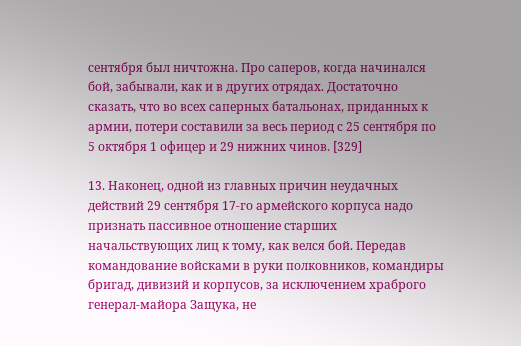сентября был ничтожна. Про саперов, когда начинался бой, забывали, как и в других отрядах. Достаточно сказать, что во всех саперных батальонах, приданных к армии, потери составили за весь период с 25 сентября по 5 октября 1 офицер и 29 нижних чинов. [329]

13. Наконец, одной из главных причин неудачных действий 29 сентября 17-го армейского корпуса надо признать пассивное отношение старших начальствующих лиц к тому, как велся бой. Передав командование войсками в руки полковников, командиры бригад, дивизий и корпусов, за исключением храброго генерал-майора Защука, не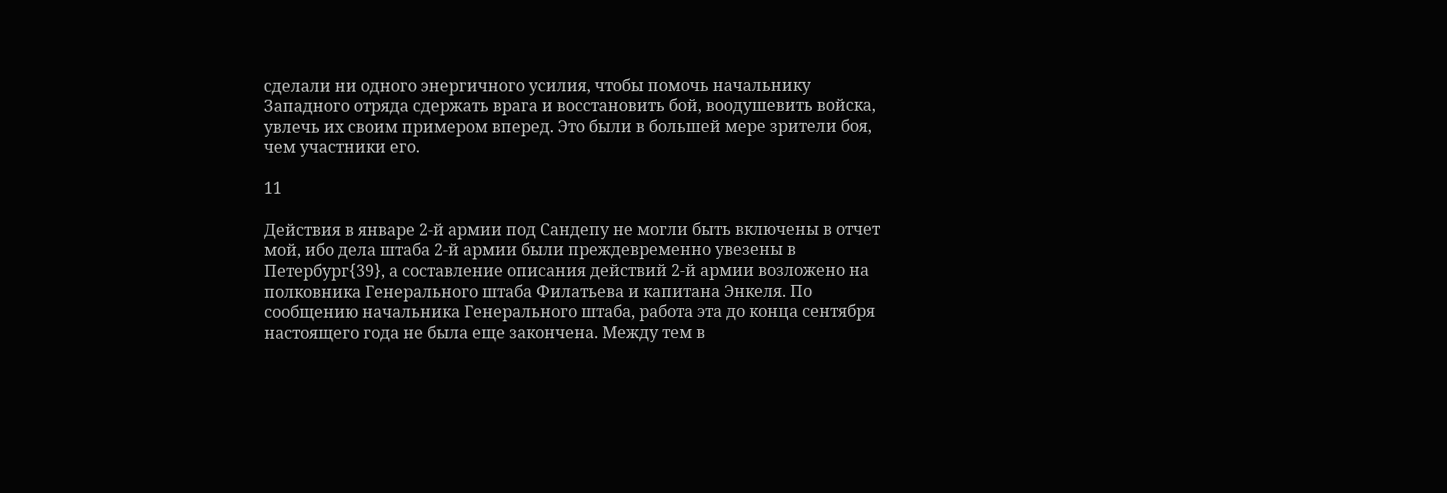сделали ни одного энергичного усилия, чтобы помочь начальнику Западного отряда сдержать врага и восстановить бой, воодушевить войска, увлечь их своим примером вперед. Это были в большей мере зрители боя, чем участники его.

11

Действия в январе 2-й армии под Сандепу не могли быть включены в отчет мой, ибо дела штаба 2-й армии были преждевременно увезены в Петербург{39}, а составление описания действий 2-й армии возложено на полковника Генерального штаба Филатьева и капитана Энкеля. По сообщению начальника Генерального штаба, работа эта до конца сентября настоящего года не была еще закончена. Между тем в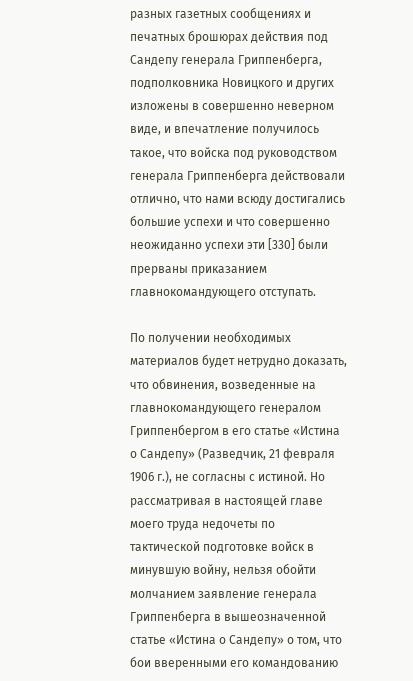разных газетных сообщениях и печатных брошюрах действия под Сандепу генерала Гриппенберга, подполковника Новицкого и других изложены в совершенно неверном виде, и впечатление получилось такое, что войска под руководством генерала Гриппенберга действовали отлично, что нами всюду достигались большие успехи и что совершенно неожиданно успехи эти [330] были прерваны приказанием главнокомандующего отступать.

По получении необходимых материалов будет нетрудно доказать, что обвинения, возведенные на главнокомандующего генералом Гриппенбергом в его статье «Истина о Сандепу» (Разведчик, 21 февраля 1906 г.), не согласны с истиной. Но рассматривая в настоящей главе моего труда недочеты по тактической подготовке войск в минувшую войну, нельзя обойти молчанием заявление генерала Гриппенберга в вышеозначенной статье «Истина о Сандепу» о том, что бои вверенными его командованию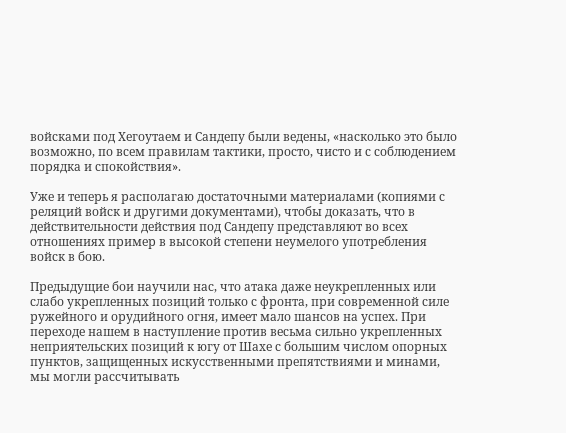войсками под Хегоутаем и Сандепу были ведены, «насколько это было возможно, по всем правилам тактики, просто, чисто и с соблюдением порядка и спокойствия».

Уже и теперь я располагаю достаточными материалами (копиями с реляций войск и другими документами), чтобы доказать, что в действительности действия под Сандепу представляют во всех отношениях пример в высокой степени неумелого употребления войск в бою.

Предыдущие бои научили нас, что атака даже неукрепленных или слабо укрепленных позиций только с фронта, при современной силе ружейного и орудийного огня, имеет мало шансов на успех. При переходе нашем в наступление против весьма сильно укрепленных неприятельских позиций к югу от Шахе с большим числом опорных пунктов, защищенных искусственными препятствиями и минами, мы могли рассчитывать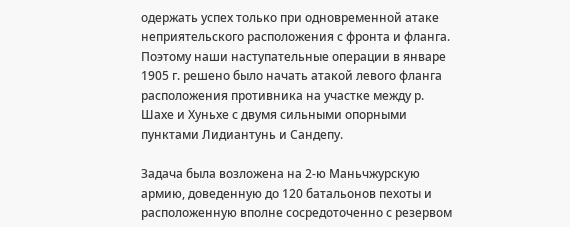одержать успех только при одновременной атаке неприятельского расположения с фронта и фланга. Поэтому наши наступательные операции в январе 1905 г. решено было начать атакой левого фланга расположения противника на участке между р. Шахе и Хуньхе с двумя сильными опорными пунктами Лидиантунь и Сандепу.

Задача была возложена на 2-ю Маньчжурскую армию, доведенную до 120 батальонов пехоты и расположенную вполне сосредоточенно с резервом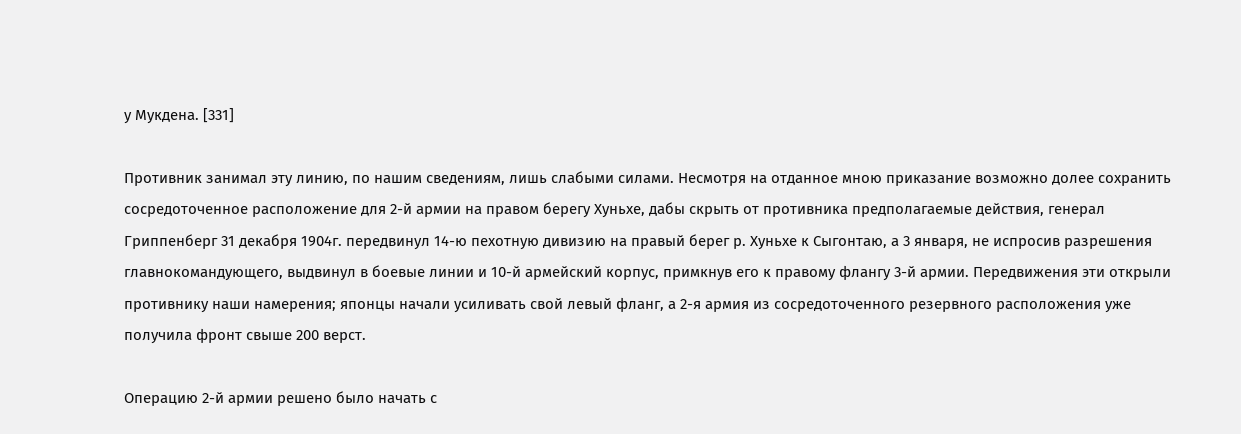у Мукдена. [331]

Противник занимал эту линию, по нашим сведениям, лишь слабыми силами. Несмотря на отданное мною приказание возможно долее сохранить сосредоточенное расположение для 2-й армии на правом берегу Хуньхе, дабы скрыть от противника предполагаемые действия, генерал Гриппенберг 31 декабря 1904г. передвинул 14-ю пехотную дивизию на правый берег р. Хуньхе к Сыгонтаю, а 3 января, не испросив разрешения главнокомандующего, выдвинул в боевые линии и 10-й армейский корпус, примкнув его к правому флангу 3-й армии. Передвижения эти открыли противнику наши намерения; японцы начали усиливать свой левый фланг, а 2-я армия из сосредоточенного резервного расположения уже получила фронт свыше 200 верст.

Операцию 2-й армии решено было начать с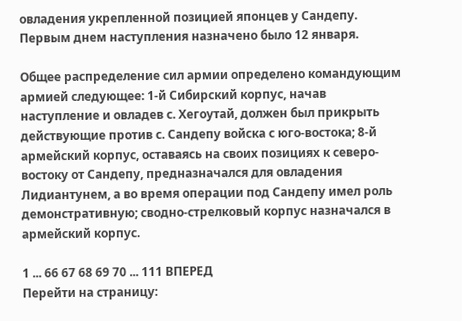овладения укрепленной позицией японцев у Сандепу. Первым днем наступления назначено было 12 января.

Общее распределение сил армии определено командующим армией следующее: 1-й Сибирский корпус, начав наступление и овладев с. Хегоутай, должен был прикрыть действующие против с. Сандепу войска с юго-востока; 8-й армейский корпус, оставаясь на своих позициях к северо-востоку от Сандепу, предназначался для овладения Лидиантунем, а во время операции под Сандепу имел роль демонстративную; сводно-стрелковый корпус назначался в армейский корпус.

1 ... 66 67 68 69 70 ... 111 ВПЕРЕД
Перейти на страницу: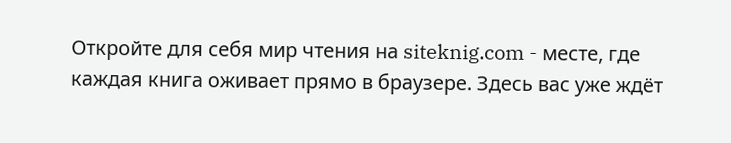Откройте для себя мир чтения на siteknig.com - месте, где каждая книга оживает прямо в браузере. Здесь вас уже ждёт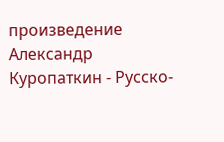произведение Александр Куропаткин - Русско-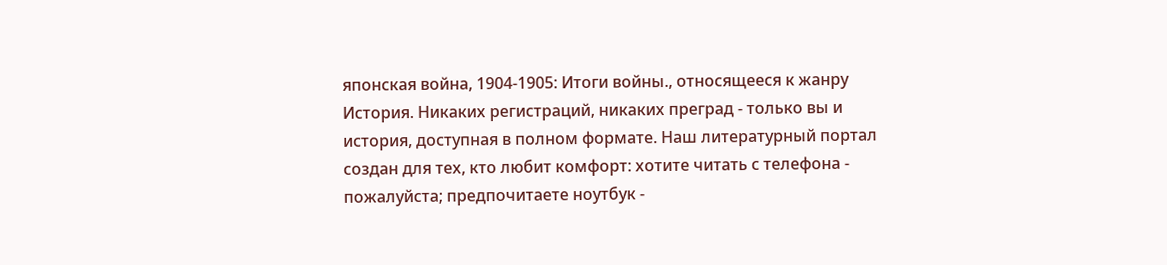японская война, 1904-1905: Итоги войны., относящееся к жанру История. Никаких регистраций, никаких преград - только вы и история, доступная в полном формате. Наш литературный портал создан для тех, кто любит комфорт: хотите читать с телефона - пожалуйста; предпочитаете ноутбук -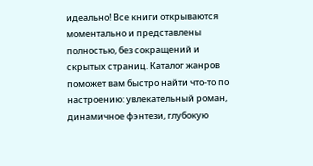идеально! Все книги открываются моментально и представлены полностью, без сокращений и скрытых страниц. Каталог жанров поможет вам быстро найти что-то по настроению: увлекательный роман, динамичное фэнтези, глубокую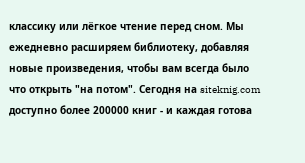классику или лёгкое чтение перед сном. Мы ежедневно расширяем библиотеку, добавляя новые произведения, чтобы вам всегда было что открыть "на потом". Сегодня на siteknig.com доступно более 200000 книг - и каждая готова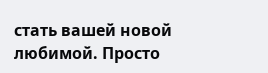стать вашей новой любимой. Просто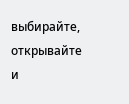выбирайте, открывайте и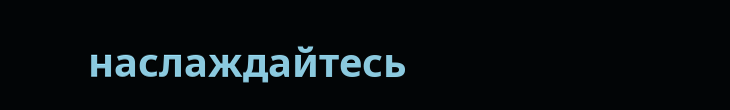наслаждайтесь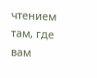чтением там, где вам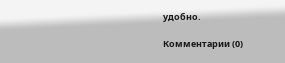удобно.

Комментарии (0)